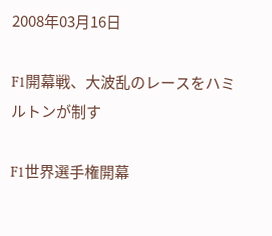2008年03月16日

F1開幕戦、大波乱のレースをハミルトンが制す

F1世界選手権開幕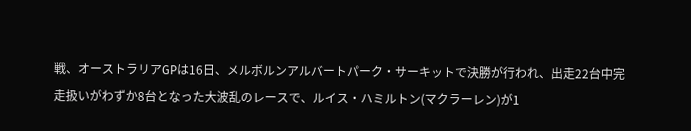戦、オーストラリアGPは16日、メルボルンアルバートパーク・サーキットで決勝が行われ、出走22台中完走扱いがわずか8台となった大波乱のレースで、ルイス・ハミルトン(マクラーレン)が1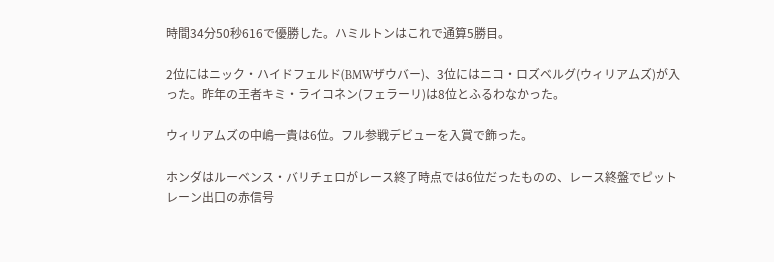時間34分50秒616で優勝した。ハミルトンはこれで通算5勝目。

2位にはニック・ハイドフェルド(BMWザウバー)、3位にはニコ・ロズベルグ(ウィリアムズ)が入った。昨年の王者キミ・ライコネン(フェラーリ)は8位とふるわなかった。

ウィリアムズの中嶋一貴は6位。フル参戦デビューを入賞で飾った。

ホンダはルーベンス・バリチェロがレース終了時点では6位だったものの、レース終盤でピットレーン出口の赤信号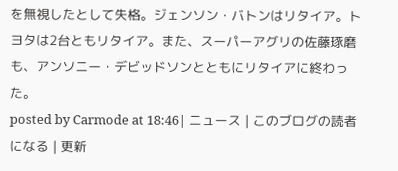を無視したとして失格。ジェンソン・バトンはリタイア。トヨタは2台ともリタイア。また、スーパーアグリの佐藤琢磨も、アンソニー・デビッドソンとともにリタイアに終わった。
posted by Carmode at 18:46| ニュース | このブログの読者になる | 更新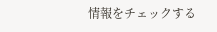情報をチェックする